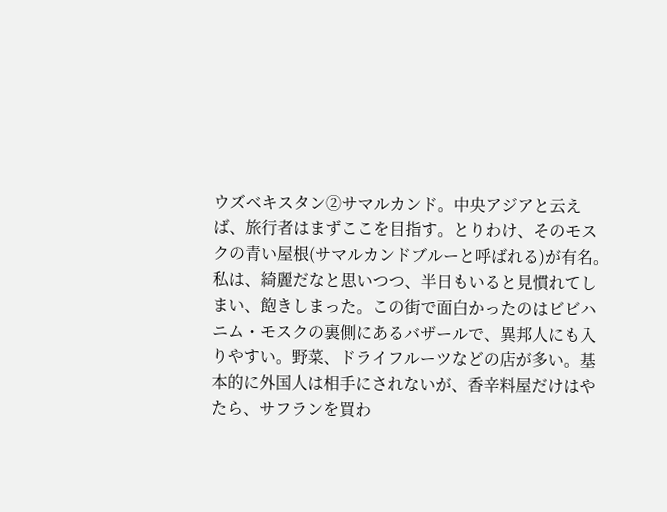ウズベキスタン②サマルカンド。中央アジアと云えば、旅行者はまずここを目指す。とりわけ、そのモスクの青い屋根(サマルカンドブルーと呼ばれる)が有名。私は、綺麗だなと思いつつ、半日もいると見慣れてしまい、飽きしまった。この街で面白かったのはビビハニム・モスクの裏側にあるバザールで、異邦人にも入りやすい。野菜、ドライフルーツなどの店が多い。基本的に外国人は相手にされないが、香辛料屋だけはやたら、サフランを買わ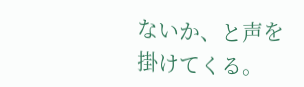ないか、と声を掛けてくる。